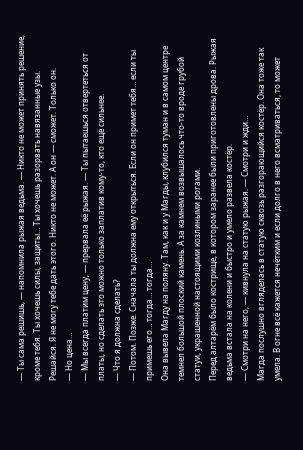— Ты сама решишь, — напомнила рыжая ведьма. — Никто не может принять решение, кроме тебя. Ты хочешь силы, защиты… Ты хочешь разорвать навязанные узы. Решайся. Я не могу тебе дать этого. Никто не может. А он — сможет. Только он.
— Но цена…
— Мы всегда платим цену, — прервала её рыжая. — Ты пытаешься отвертеться от платы, но сделать это можно только заплатив кому-то, кто ещё сильнее.
— Что я должна сделать?
— Потом. Позже. Сначала ты должна ему открыться. Если он примет тебя… если ты примешь его… тогда… тогда…
Она вывела Магду на поляну. Там, как и у Магды, клубился туман и в самом центре темнел большой плоский камень. А за камнем возвышалось что-то вроде грубой статуи, украшенной настоящими козлиными рогами.
Перед алтарём было кострище, в котором заранее были приготовлены дрова. Рыжая ведьма встала на колени и быстро и умело развела костёр.
— Смотри на него, — кивнула на статую рыжая. — Смотри и жди…
Магда послушно вгляделась в статую сквозь разгорающийся костёр. Она тоже так умела. В огне всё кажется нечётким и если долго в него всматриваться, то может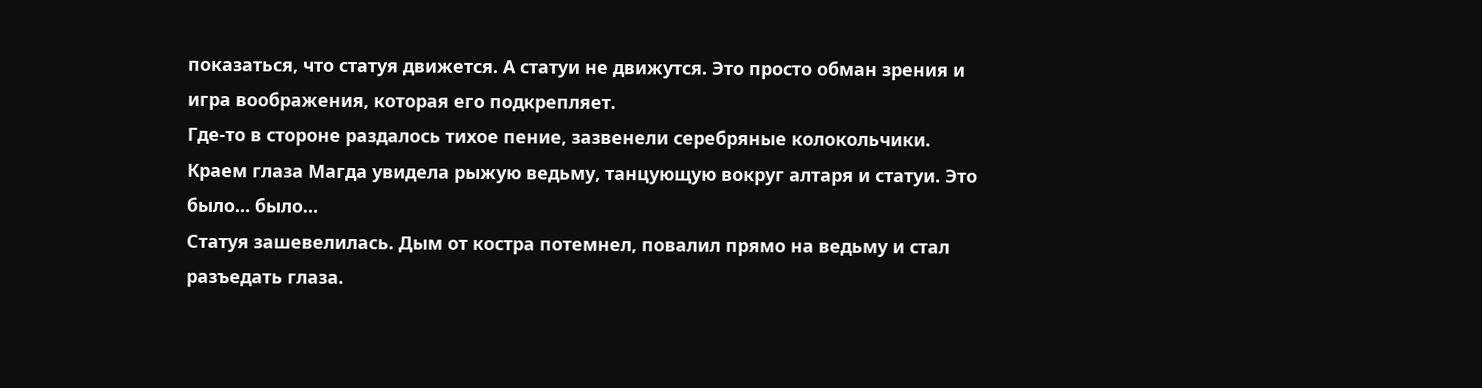показаться, что статуя движется. А статуи не движутся. Это просто обман зрения и игра воображения, которая его подкрепляет.
Где-то в стороне раздалось тихое пение, зазвенели серебряные колокольчики. Краем глаза Магда увидела рыжую ведьму, танцующую вокруг алтаря и статуи. Это было… было…
Статуя зашевелилась. Дым от костра потемнел, повалил прямо на ведьму и стал разъедать глаза.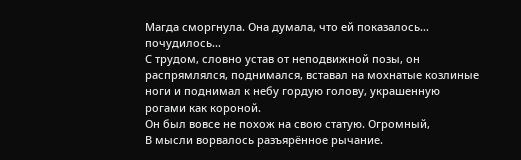Магда сморгнула. Она думала, что ей показалось… почудилось…
С трудом, словно устав от неподвижной позы, он распрямлялся, поднимался, вставал на мохнатые козлиные ноги и поднимал к небу гордую голову, украшенную рогами как короной.
Он был вовсе не похож на свою статую. Огромный,
В мысли ворвалось разъярённое рычание.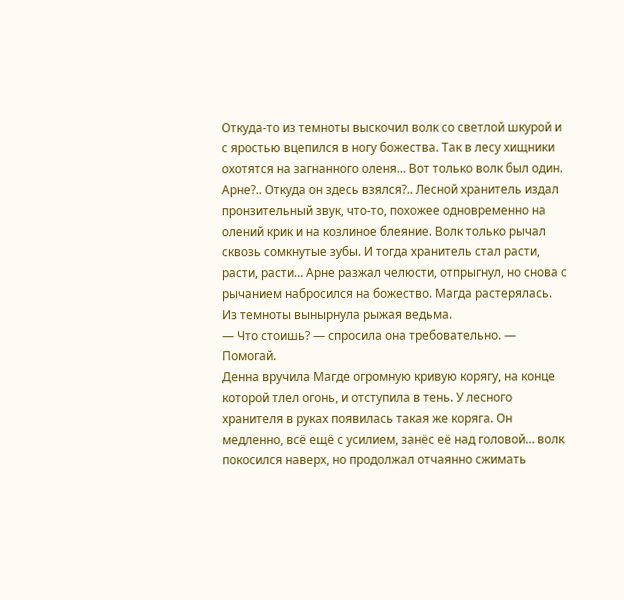Откуда-то из темноты выскочил волк со светлой шкурой и с яростью вцепился в ногу божества. Так в лесу хищники охотятся на загнанного оленя… Вот только волк был один. Арне?.. Откуда он здесь взялся?.. Лесной хранитель издал пронзительный звук, что-то, похожее одновременно на олений крик и на козлиное блеяние. Волк только рычал сквозь сомкнутые зубы. И тогда хранитель стал расти, расти, расти… Арне разжал челюсти, отпрыгнул, но снова с рычанием набросился на божество. Магда растерялась. Из темноты вынырнула рыжая ведьма.
— Что стоишь? — спросила она требовательно. — Помогай.
Денна вручила Магде огромную кривую корягу, на конце которой тлел огонь, и отступила в тень. У лесного хранителя в руках появилась такая же коряга. Он медленно, всё ещё с усилием, занёс её над головой… волк покосился наверх, но продолжал отчаянно сжимать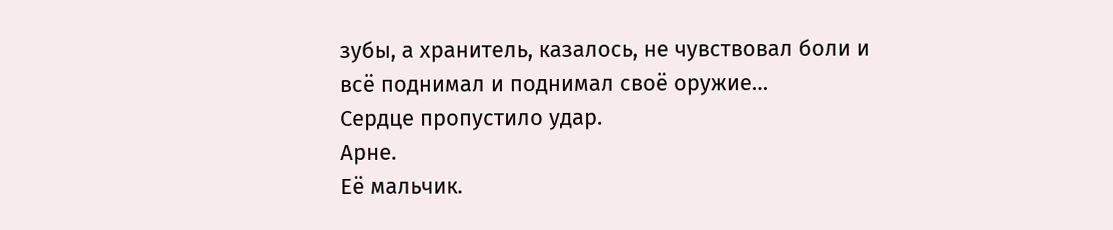зубы, а хранитель, казалось, не чувствовал боли и всё поднимал и поднимал своё оружие…
Сердце пропустило удар.
Арне.
Её мальчик.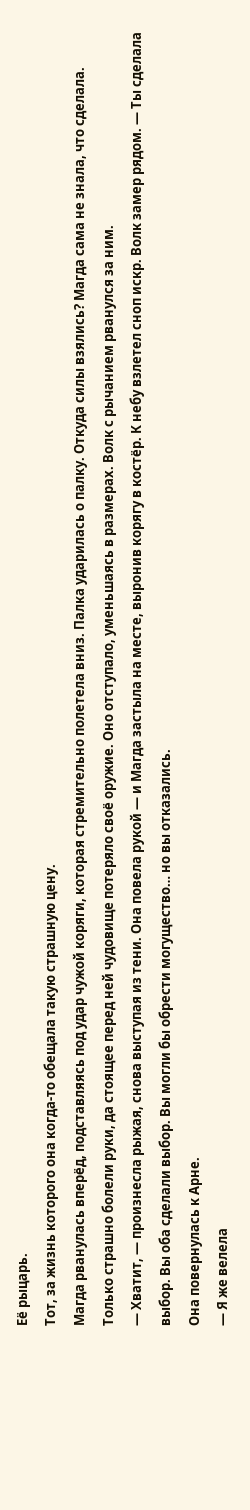Её рыцарь.
Тот, за жизнь которого она когда-то обещала такую страшную цену.
Магда рванулась вперёд, подставляясь под удар чужой коряги, которая стремительно полетела вниз. Палка ударилась о палку. Откуда силы взялись? Магда сама не знала, что сделала. Только страшно болели руки, да стоящее перед ней чудовище потеряло своё оружие. Оно отступало, уменьшаясь в размерах. Волк с рычанием рванулся за ним.
— Хватит, — произнесла рыжая, снова выступая из тени. Она повела рукой — и Магда застыла на месте, выронив корягу в костёр. К небу взлетел сноп искр. Волк замер рядом. — Ты сделала выбор. Вы оба сделали выбор. Вы могли бы обрести могущество… но вы отказались.
Она повернулась к Арне.
— Я же велела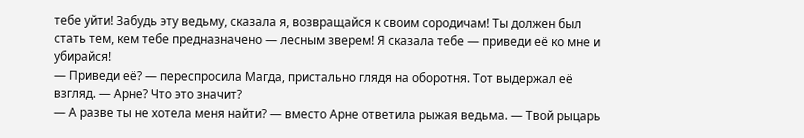тебе уйти! Забудь эту ведьму, сказала я, возвращайся к своим сородичам! Ты должен был стать тем, кем тебе предназначено — лесным зверем! Я сказала тебе — приведи её ко мне и убирайся!
— Приведи её? — переспросила Магда, пристально глядя на оборотня. Тот выдержал её взгляд. — Арне? Что это значит?
— А разве ты не хотела меня найти? — вместо Арне ответила рыжая ведьма. — Твой рыцарь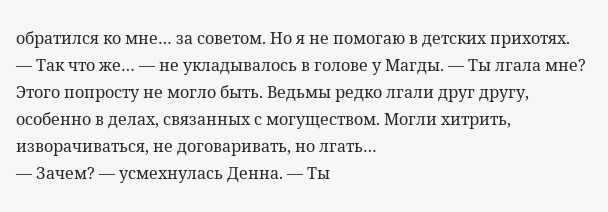обратился ко мне… за советом. Но я не помогаю в детских прихотях.
— Так что же… — не укладывалось в голове у Магды. — Ты лгала мне?
Этого попросту не могло быть. Ведьмы редко лгали друг другу, особенно в делах, связанных с могуществом. Могли хитрить, изворачиваться, не договаривать, но лгать…
— Зачем? — усмехнулась Денна. — Ты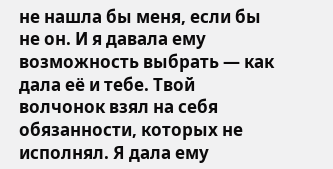не нашла бы меня, если бы не он. И я давала ему возможность выбрать — как дала её и тебе. Твой волчонок взял на себя обязанности, которых не исполнял. Я дала ему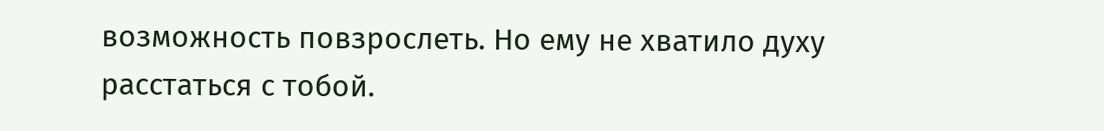возможность повзрослеть. Но ему не хватило духу расстаться с тобой.